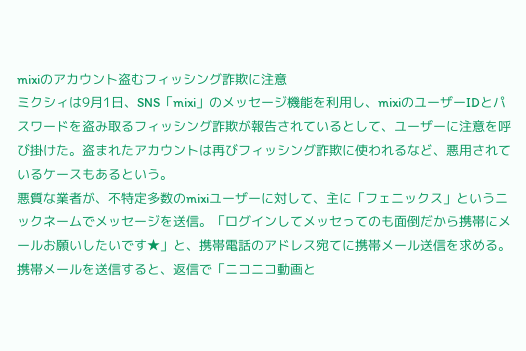mixiのアカウント盗むフィッシング詐欺に注意
ミクシィは9月1日、SNS「mixi」のメッセージ機能を利用し、mixiのユーザーIDとパスワードを盗み取るフィッシング詐欺が報告されているとして、ユーザーに注意を呼び掛けた。盗まれたアカウントは再びフィッシング詐欺に使われるなど、悪用されているケースもあるという。
悪質な業者が、不特定多数のmixiユーザーに対して、主に「フェニックス」というニックネームでメッセージを送信。「ログインしてメッセってのも面倒だから携帯にメールお願いしたいです★」と、携帯電話のアドレス宛てに携帯メール送信を求める。
携帯メールを送信すると、返信で「ニコニコ動画と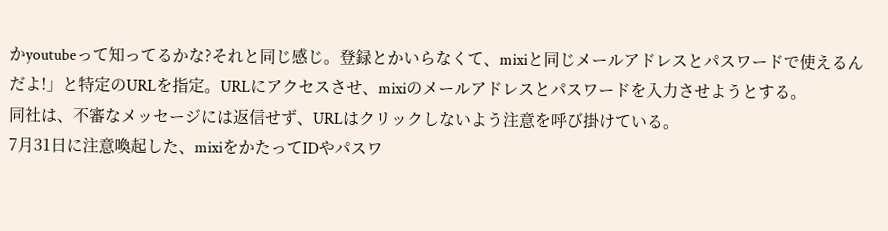かyoutubeって知ってるかな?それと同じ感じ。登録とかいらなくて、mixiと同じメールアドレスとパスワードで使えるんだよ!」と特定のURLを指定。URLにアクセスさせ、mixiのメールアドレスとパスワードを入力させようとする。
同社は、不審なメッセージには返信せず、URLはクリックしないよう注意を呼び掛けている。
7月31日に注意喚起した、mixiをかたってIDやパスワ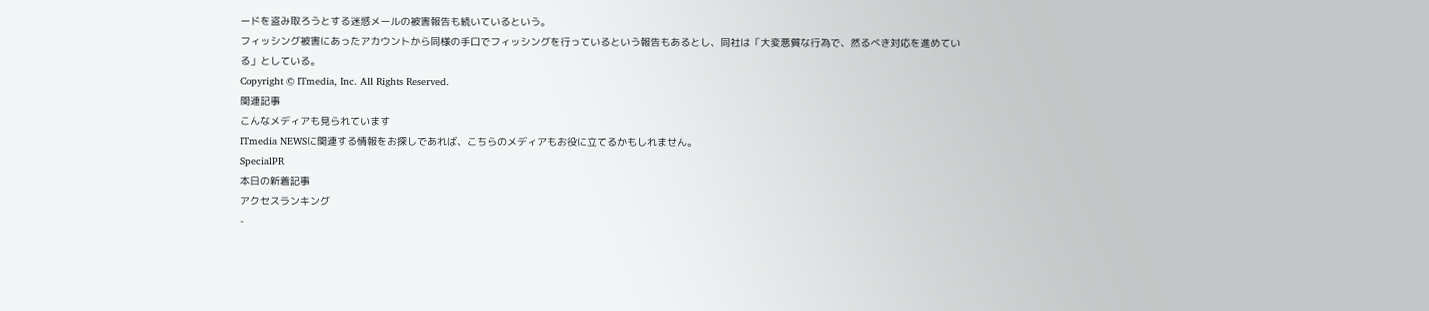ードを盗み取ろうとする迷惑メールの被害報告も続いているという。
フィッシング被害にあったアカウントから同様の手口でフィッシングを行っているという報告もあるとし、同社は「大変悪質な行為で、然るべき対応を進めている」としている。
Copyright © ITmedia, Inc. All Rights Reserved.
関連記事
こんなメディアも見られています
ITmedia NEWSに関連する情報をお探しであれば、こちらのメディアもお役に立てるかもしれません。
SpecialPR
本日の新着記事
アクセスランキング
-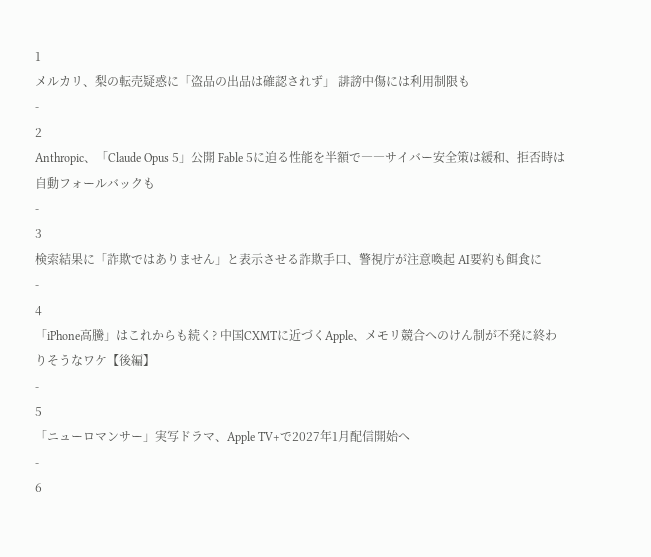1
メルカリ、梨の転売疑惑に「盗品の出品は確認されず」 誹謗中傷には利用制限も
-
2
Anthropic、「Claude Opus 5」公開 Fable 5に迫る性能を半額で――サイバー安全策は緩和、拒否時は自動フォールバックも
-
3
検索結果に「詐欺ではありません」と表示させる詐欺手口、警視庁が注意喚起 AI要約も餌食に
-
4
「iPhone高騰」はこれからも続く? 中国CXMTに近づくApple、メモリ競合へのけん制が不発に終わりそうなワケ【後編】
-
5
「ニューロマンサー」実写ドラマ、Apple TV+で2027年1月配信開始へ
-
6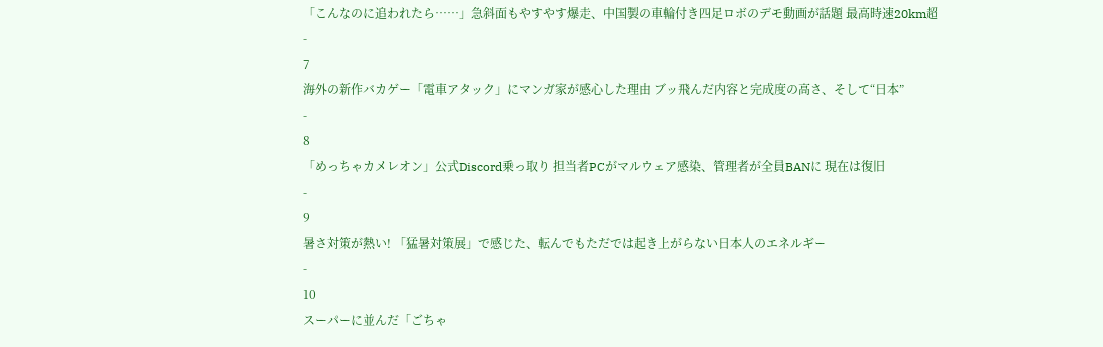「こんなのに追われたら……」急斜面もやすやす爆走、中国製の車輪付き四足ロボのデモ動画が話題 最高時速20km超
-
7
海外の新作バカゲー「電車アタック」にマンガ家が感心した理由 ブッ飛んだ内容と完成度の高さ、そして“日本”
-
8
「めっちゃカメレオン」公式Discord乗っ取り 担当者PCがマルウェア感染、管理者が全員BANに 現在は復旧
-
9
暑さ対策が熱い! 「猛暑対策展」で感じた、転んでもただでは起き上がらない日本人のエネルギー
-
10
スーパーに並んだ「ごちゃ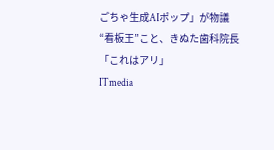ごちゃ生成AIポップ」が物議 “看板王”こと、きぬた歯科院長「これはアリ」
ITmedia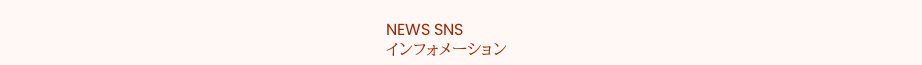NEWS SNS
インフォメーション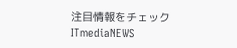注目情報をチェック
ITmediaNEWS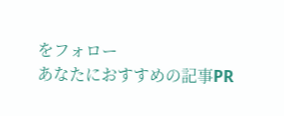をフォロー
あなたにおすすめの記事PR